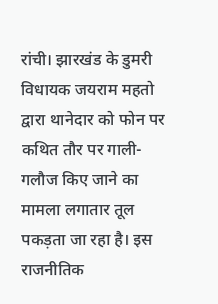रांची। झारखंड के डुमरी विधायक जयराम महतो द्वारा थानेदार को फोन पर कथित तौर पर गाली-गलौज किए जाने का मामला लगातार तूल पकड़ता जा रहा है। इस राजनीतिक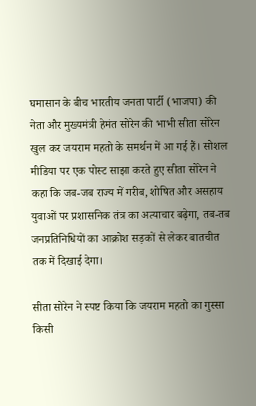घमासान के बीच भारतीय जनता पार्टी (भाजपा) की नेता और मुख्यमंत्री हेमंत सोरेन की भाभी सीता सोरेन खुल कर जयराम महतो के समर्थन में आ गई हैं। सोशल मीडिया पर एक पोस्ट साझा करते हुए सीता सोरेन ने कहा कि जब-जब राज्य में गरीब, शोषित और असहाय युवाओं पर प्रशासनिक तंत्र का अत्याचार बढ़ेगा, तब-तब जनप्रतिनिधियों का आक्रोश सड़कों से लेकर बातचीत तक में दिखाई देगा।

सीता सोरेन ने स्पष्ट किया कि जयराम महतो का गुस्सा किसी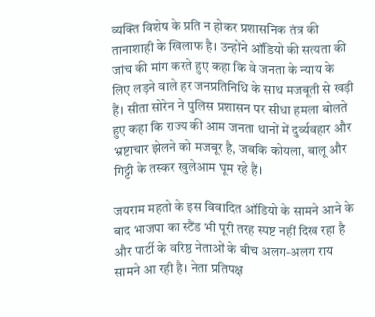व्यक्ति विशेष के प्रति न होकर प्रशासनिक तंत्र की तानाशाही के खिलाफ है। उन्होंने ऑडियो की सत्यता की जांच की मांग करते हुए कहा कि वे जनता के न्याय के लिए लड़ने वाले हर जनप्रतिनिधि के साथ मजबूती से खड़ी हैं। सीता सोरेन ने पुलिस प्रशासन पर सीधा हमला बोलते हुए कहा कि राज्य की आम जनता थानों में दुर्व्यवहार और भ्रष्टाचार झेलने को मजबूर है, जबकि कोयला, बालू और गिट्टी के तस्कर खुलेआम घूम रहे हैं।

जयराम महतो के इस विवादित ऑडियो के सामने आने के बाद भाजपा का स्टैंड भी पूरी तरह स्पष्ट नहीं दिख रहा है और पार्टी के वरिष्ठ नेताओं के बीच अलग-अलग राय सामने आ रही है। नेता प्रतिपक्ष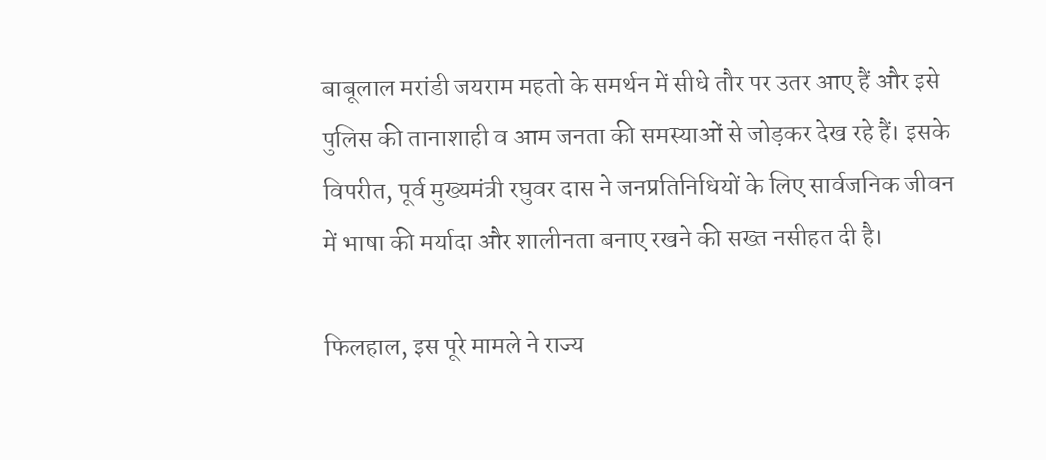बाबूलाल मरांडी जयराम महतो के समर्थन में सीधे तौर पर उतर आए हैं और इसे पुलिस की तानाशाही व आम जनता की समस्याओं से जोड़कर देख रहे हैं। इसके विपरीत, पूर्व मुख्यमंत्री रघुवर दास ने जनप्रतिनिधियों के लिए सार्वजनिक जीवन में भाषा की मर्यादा और शालीनता बनाए रखने की सख्त नसीहत दी है।

फिलहाल, इस पूरे मामले ने राज्य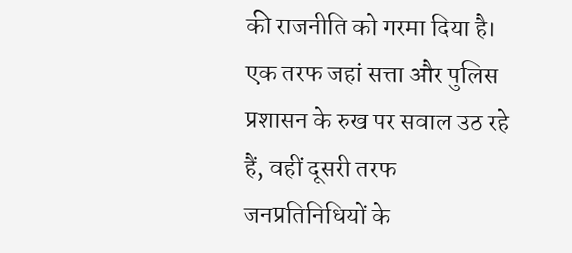की राजनीति को गरमा दिया है। एक तरफ जहां सत्ता और पुलिस प्रशासन के रुख पर सवाल उठ रहे हैं, वहीं दूसरी तरफ जनप्रतिनिधियों के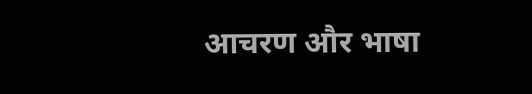आचरण और भाषा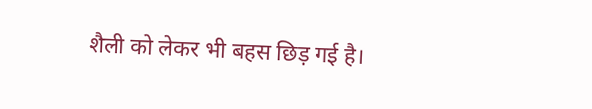शैली को लेकर भी बहस छिड़ गई है।